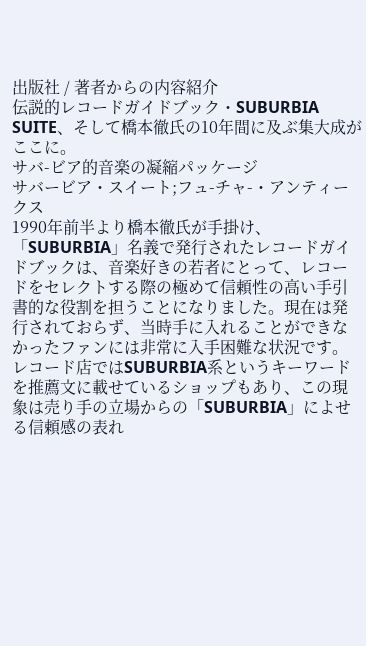出版社 / 著者からの内容紹介
伝説的レコードガイドブック・SUBURBIA SUITE、そして橋本徹氏の10年間に及ぶ集大成がここに。
サバ-ビア的音楽の凝縮パッケージ
サバービア・スイート;フュ-チャ-・アンティークス
1990年前半より橋本徹氏が手掛け、「SUBURBIA」名義で発行されたレコードガイドブックは、音楽好きの若者にとって、レコードをセレクトする際の極めて信頼性の高い手引書的な役割を担うことになりました。現在は発行されておらず、当時手に入れることができなかったファンには非常に入手困難な状況です。
レコード店ではSUBURBIA系というキーワードを推薦文に載せているショップもあり、この現象は売り手の立場からの「SUBURBIA」によせる信頼感の表れ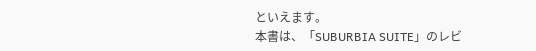といえます。
本書は、「SUBURBIA SUITE」のレビ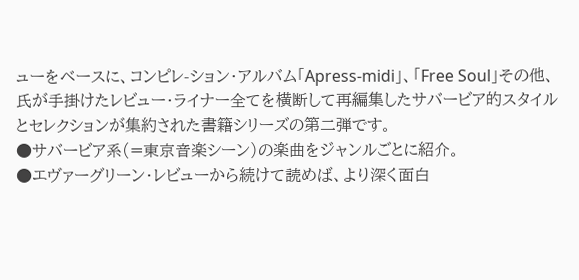ューをベースに、コンピレ-ション・アルバム「Apress-midi」、「Free Soul」その他、氏が手掛けたレビュー・ライナー全てを横断して再編集したサバービア的スタイルとセレクションが集約された書籍シリーズの第二弾です。
●サバービア系(=東京音楽シーン)の楽曲をジャンルごとに紹介。
●エヴァーグリーン・レビューから続けて読めば、より深く面白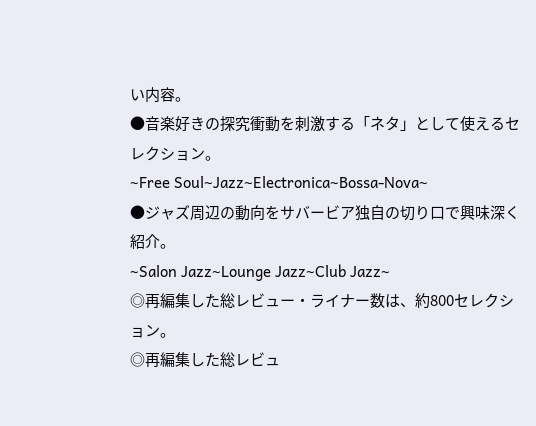い内容。
●音楽好きの探究衝動を刺激する「ネタ」として使えるセレクション。
~Free Soul~Jazz~Electronica~Bossa-Nova~
●ジャズ周辺の動向をサバービア独自の切り口で興味深く紹介。
~Salon Jazz~Lounge Jazz~Club Jazz~
◎再編集した総レビュー・ライナー数は、約800セレクション。
◎再編集した総レビュ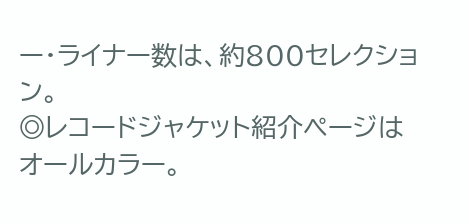ー・ライナー数は、約800セレクション。
◎レコードジャケット紹介ページはオールカラー。